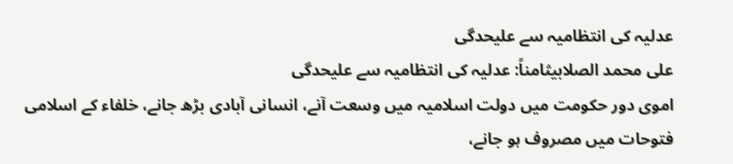عدلیہ کی انتظامیہ سے علیحدگی
علی محمد الصلابیثامناً: عدلیہ کی انتظامیہ سے علیحدگی
اموی دور حکومت میں دولت اسلامیہ میں وسعت آنے، انسانی آبادی بڑھ جانے، خلفاء کے اسلامی فتوحات میں مصروف ہو جانے،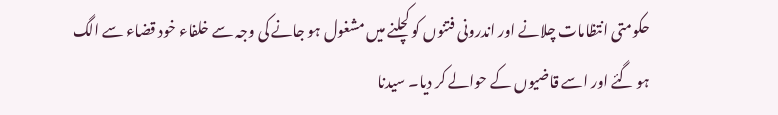حکومتی انتظامات چلانے اور اندرونی فتنوں کو کچلنے میں مشغول ہو جانے کی وجہ سے خلفاء خود قضاء سے الگ ہو گئے اور اسے قاضیوں کے حوالے کر دیا۔ سیدنا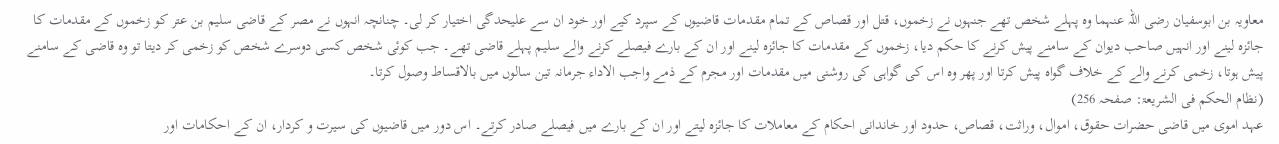معاویہ بن ابوسفیان رضی اللہ عنہما وہ پہلے شخص تھے جنہوں نے زخموں، قتل اور قصاص کے تمام مقدمات قاضیوں کے سپرد کیے اور خود ان سے علیحدگی اختیار کر لی۔ چنانچہ انہوں نے مصر کے قاضی سلیم بن عتر کو زخموں کے مقدمات کا جائزہ لینے اور انہیں صاحب دیوان کے سامنے پیش کرنے کا حکم دیا، زخموں کے مقدمات کا جائزہ لینے اور ان کے بارے فیصلے کرنے والے سلیم پہلے قاضی تھے۔ جب کوئی شخص کسی دوسرے شخص کو زخمی کر دیتا تو وہ قاضی کے سامنے پیش ہوتا، زخمی کرنے والے کے خلاف گواہ پیش کرتا اور پھر وہ اس کی گواہی کی روشنی میں مقدمات اور مجرم کے ذمے واجب الاداء جرمانہ تین سالوں میں بالاقساط وصول کرتا۔
(نظام الحکم فی الشریعۃ: صفحہ 256)
عہد اموی میں قاضی حضرات حقوق، اموال، وراثت، قصاص، حدود اور خاندانی احکام کے معاملات کا جائزہ لیتے اور ان کے بارے میں فیصلے صادر کرتے۔ اس دور میں قاضیوں کی سیرت و کردار، ان کے احکامات اور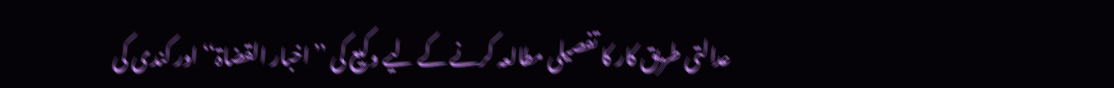عدالتی طریق کار کا تفصیلی مطالعہ کرنے کے لیے وکیع کی ’’اخبار القضاۃ‘‘ اور کندی کی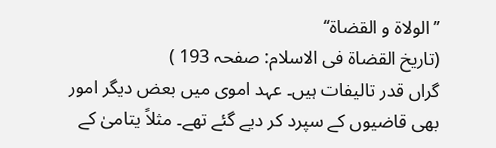’’الولاۃ و القضاۃ‘‘
(تاریخ القضاۃ فی الاسلام: صفحہ 193 )
گراں قدر تالیفات ہیں۔ عہد اموی میں بعض دیگر امور بھی قاضیوں کے سپرد کر دیے گئے تھے۔ مثلاً یتامیٰ کے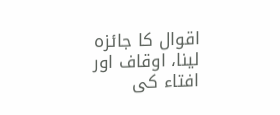اقوال کا جائزہ لینا، اوقاف اور افتاء کی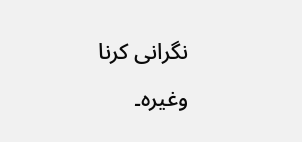نگرانی کرنا وغیرہ۔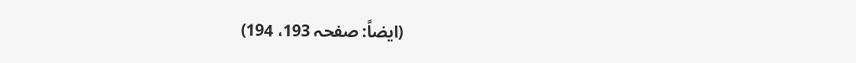(ایضاً: صفحہ 193، 194)